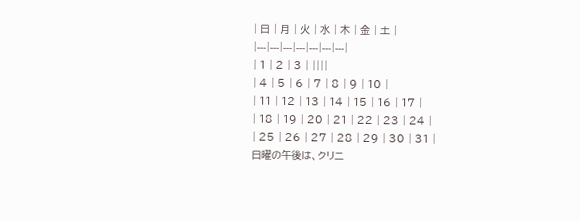| 日 | 月 | 火 | 水 | 木 | 金 | 土 |
|---|---|---|---|---|---|---|
| 1 | 2 | 3 | ||||
| 4 | 5 | 6 | 7 | 8 | 9 | 10 |
| 11 | 12 | 13 | 14 | 15 | 16 | 17 |
| 18 | 19 | 20 | 21 | 22 | 23 | 24 |
| 25 | 26 | 27 | 28 | 29 | 30 | 31 |
日曜の午後は、クリニ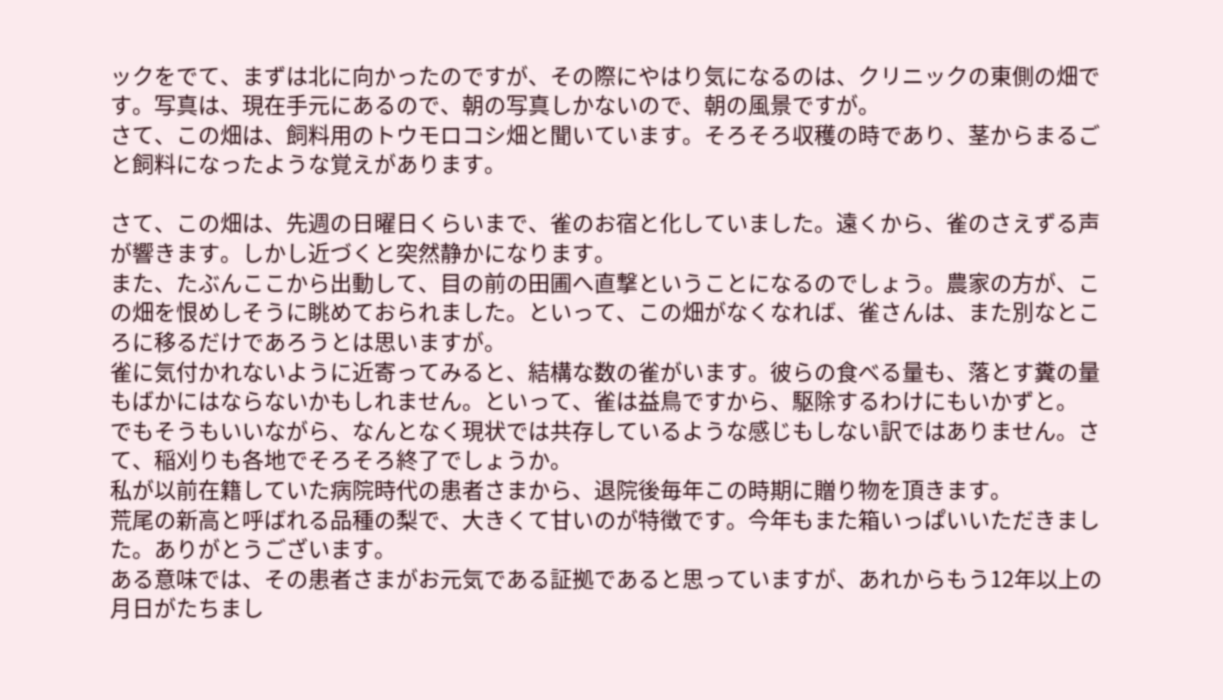ックをでて、まずは北に向かったのですが、その際にやはり気になるのは、クリニックの東側の畑です。写真は、現在手元にあるので、朝の写真しかないので、朝の風景ですが。
さて、この畑は、飼料用のトウモロコシ畑と聞いています。そろそろ収穫の時であり、茎からまるごと飼料になったような覚えがあります。

さて、この畑は、先週の日曜日くらいまで、雀のお宿と化していました。遠くから、雀のさえずる声が響きます。しかし近づくと突然静かになります。
また、たぶんここから出動して、目の前の田圃へ直撃ということになるのでしょう。農家の方が、この畑を恨めしそうに眺めておられました。といって、この畑がなくなれば、雀さんは、また別なところに移るだけであろうとは思いますが。
雀に気付かれないように近寄ってみると、結構な数の雀がいます。彼らの食べる量も、落とす糞の量もばかにはならないかもしれません。といって、雀は益鳥ですから、駆除するわけにもいかずと。
でもそうもいいながら、なんとなく現状では共存しているような感じもしない訳ではありません。さて、稲刈りも各地でそろそろ終了でしょうか。
私が以前在籍していた病院時代の患者さまから、退院後毎年この時期に贈り物を頂きます。
荒尾の新高と呼ばれる品種の梨で、大きくて甘いのが特徴です。今年もまた箱いっぱいいただきました。ありがとうございます。
ある意味では、その患者さまがお元気である証拠であると思っていますが、あれからもう12年以上の月日がたちまし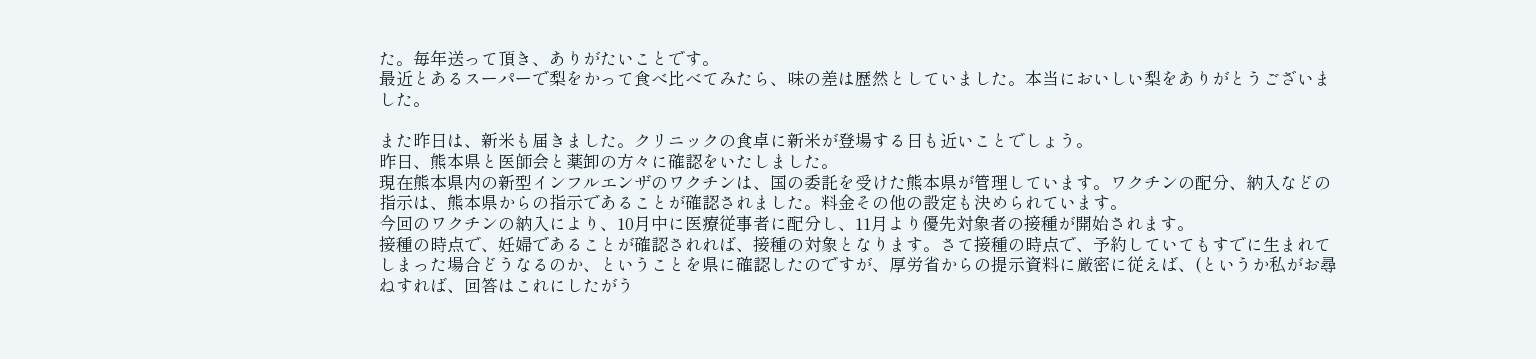た。毎年送って頂き、ありがたいことです。
最近とあるスーパーで梨をかって食べ比べてみたら、味の差は歴然としていました。本当においしい梨をありがとうございました。

また昨日は、新米も届きました。クリニックの食卓に新米が登場する日も近いことでしょう。
昨日、熊本県と医師会と薬卸の方々に確認をいたしました。
現在熊本県内の新型インフルエンザのワクチンは、国の委託を受けた熊本県が管理しています。ワクチンの配分、納入などの指示は、熊本県からの指示であることが確認されました。料金その他の設定も決められています。
今回のワクチンの納入により、10月中に医療従事者に配分し、11月より優先対象者の接種が開始されます。
接種の時点で、妊婦であることが確認されれば、接種の対象となります。さて接種の時点で、予約していてもすでに生まれてしまった場合どうなるのか、ということを県に確認したのですが、厚労省からの提示資料に厳密に従えば、(というか私がお尋ねすれば、回答はこれにしたがう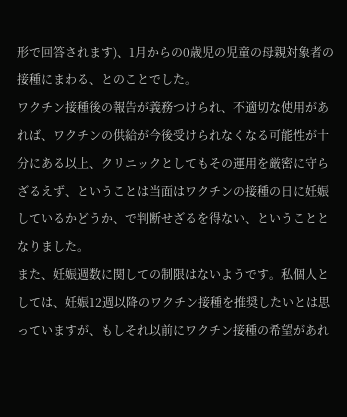形で回答されます)、1月からの0歳児の児童の母親対象者の接種にまわる、とのことでした。
ワクチン接種後の報告が義務つけられ、不適切な使用があれば、ワクチンの供給が今後受けられなくなる可能性が十分にある以上、クリニックとしてもその運用を厳密に守らざるえず、ということは当面はワクチンの接種の日に妊娠しているかどうか、で判断せざるを得ない、ということとなりました。
また、妊娠週数に関しての制限はないようです。私個人としては、妊娠12週以降のワクチン接種を推奨したいとは思っていますが、もしそれ以前にワクチン接種の希望があれ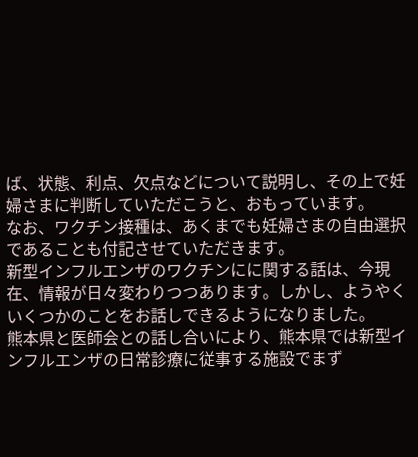ば、状態、利点、欠点などについて説明し、その上で妊婦さまに判断していただこうと、おもっています。
なお、ワクチン接種は、あくまでも妊婦さまの自由選択であることも付記させていただきます。
新型インフルエンザのワクチンにに関する話は、今現在、情報が日々変わりつつあります。しかし、ようやくいくつかのことをお話しできるようになりました。
熊本県と医師会との話し合いにより、熊本県では新型インフルエンザの日常診療に従事する施設でまず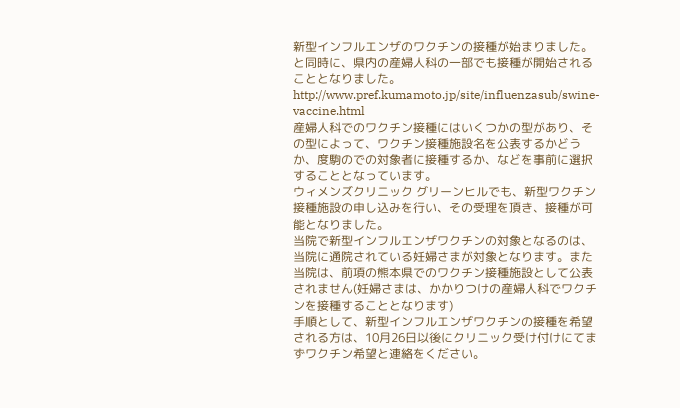新型インフルエンザのワクチンの接種が始まりました。と同時に、県内の産婦人科の一部でも接種が開始されることとなりました。
http://www.pref.kumamoto.jp/site/influenzasub/swine-vaccine.html
産婦人科でのワクチン接種にはいくつかの型があり、その型によって、ワクチン接種施設名を公表するかどうか、度駒のでの対象者に接種するか、などを事前に選択することとなっています。
ウィメンズクリニック グリーンヒルでも、新型ワクチン接種施設の申し込みを行い、その受理を頂き、接種が可能となりました。
当院で新型インフルエンザワクチンの対象となるのは、当院に通院されている妊婦さまが対象となります。また当院は、前項の熊本県でのワクチン接種施設として公表されません(妊婦さまは、かかりつけの産婦人科でワクチンを接種することとなります)
手順として、新型インフルエンザワクチンの接種を希望される方は、10月26日以後にクリニック受け付けにてまずワクチン希望と連絡をください。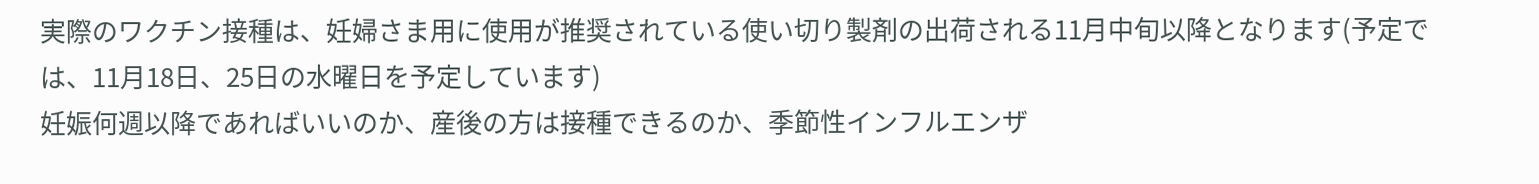実際のワクチン接種は、妊婦さま用に使用が推奨されている使い切り製剤の出荷される11月中旬以降となります(予定では、11月18日、25日の水曜日を予定しています)
妊娠何週以降であればいいのか、産後の方は接種できるのか、季節性インフルエンザ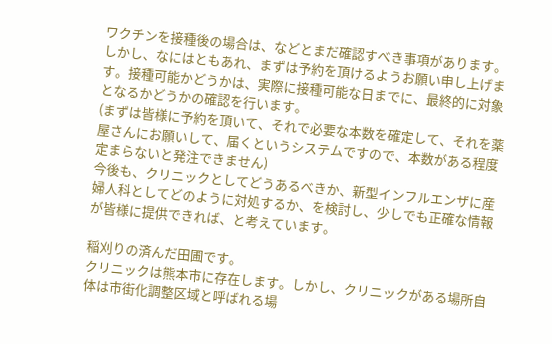ワクチンを接種後の場合は、などとまだ確認すべき事項があります。
しかし、なにはともあれ、まずは予約を頂けるようお願い申し上げます。接種可能かどうかは、実際に接種可能な日までに、最終的に対象となるかどうかの確認を行います。
(まずは皆様に予約を頂いて、それで必要な本数を確定して、それを薬屋さんにお願いして、届くというシステムですので、本数がある程度定まらないと発注できません)
今後も、クリニックとしてどうあるべきか、新型インフルエンザに産婦人科としてどのように対処するか、を検討し、少しでも正確な情報が皆様に提供できれば、と考えています。

稲刈りの済んだ田圃です。
クリニックは熊本市に存在します。しかし、クリニックがある場所自体は市街化調整区域と呼ばれる場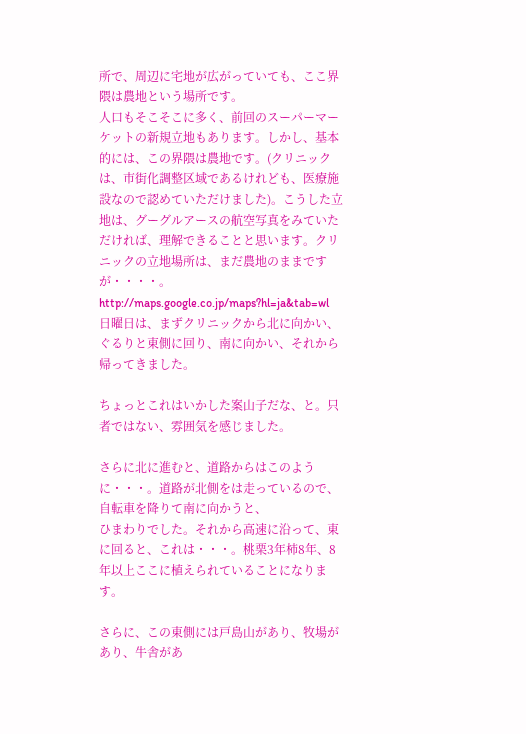所で、周辺に宅地が広がっていても、ここ界隈は農地という場所です。
人口もそこそこに多く、前回のスーパーマーケットの新規立地もあります。しかし、基本的には、この界隈は農地です。(クリニックは、市街化調整区域であるけれども、医療施設なので認めていただけました)。こうした立地は、グーグルアースの航空写真をみていただければ、理解できることと思います。クリニックの立地場所は、まだ農地のままですが・・・・。
http://maps.google.co.jp/maps?hl=ja&tab=wl
日曜日は、まずクリニックから北に向かい、ぐるりと東側に回り、南に向かい、それから帰ってきました。

ちょっとこれはいかした案山子だな、と。只者ではない、雰囲気を感じました。

さらに北に進むと、道路からはこのように・・・。道路が北側をは走っているので、自転車を降りて南に向かうと、
ひまわりでした。それから高速に沿って、東に回ると、これは・・・。桃栗3年柿8年、8年以上ここに植えられていることになります。

さらに、この東側には戸島山があり、牧場があり、牛舎があ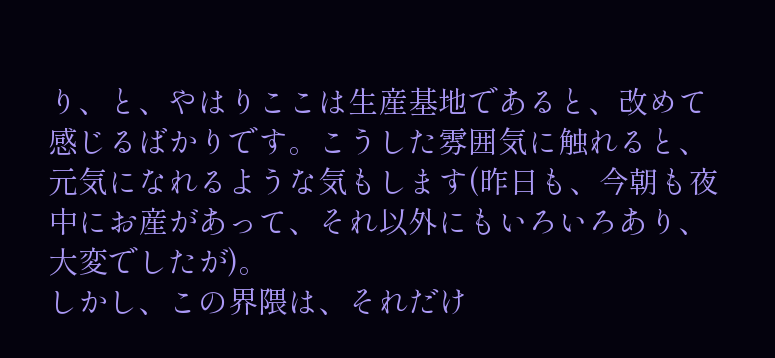り、と、やはりここは生産基地であると、改めて感じるばかりです。こうした雰囲気に触れると、元気になれるような気もします(昨日も、今朝も夜中にお産があって、それ以外にもいろいろあり、大変でしたが)。
しかし、この界隈は、それだけ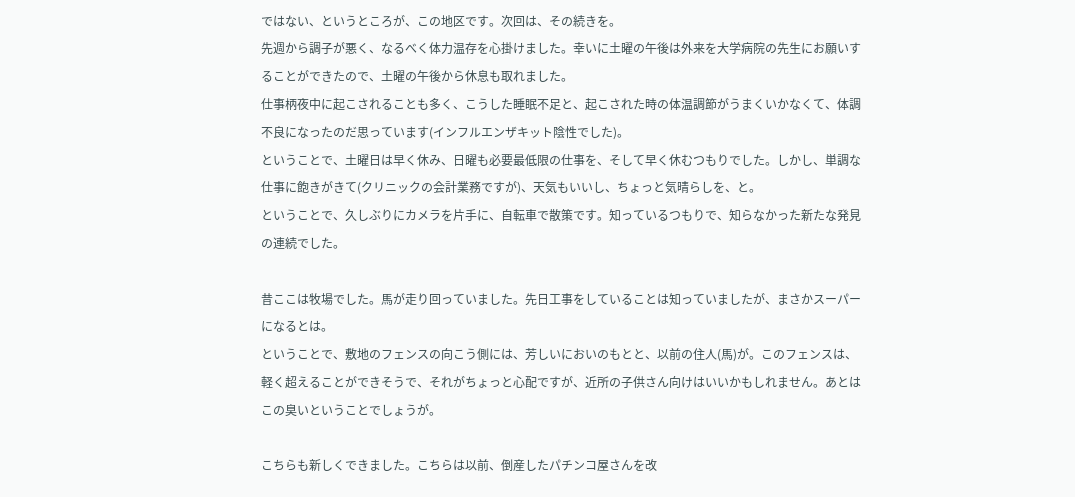ではない、というところが、この地区です。次回は、その続きを。
先週から調子が悪く、なるべく体力温存を心掛けました。幸いに土曜の午後は外来を大学病院の先生にお願いすることができたので、土曜の午後から休息も取れました。
仕事柄夜中に起こされることも多く、こうした睡眠不足と、起こされた時の体温調節がうまくいかなくて、体調不良になったのだ思っています(インフルエンザキット陰性でした)。
ということで、土曜日は早く休み、日曜も必要最低限の仕事を、そして早く休むつもりでした。しかし、単調な仕事に飽きがきて(クリニックの会計業務ですが)、天気もいいし、ちょっと気晴らしを、と。
ということで、久しぶりにカメラを片手に、自転車で散策です。知っているつもりで、知らなかった新たな発見の連続でした。

昔ここは牧場でした。馬が走り回っていました。先日工事をしていることは知っていましたが、まさかスーパーになるとは。
ということで、敷地のフェンスの向こう側には、芳しいにおいのもとと、以前の住人(馬)が。このフェンスは、軽く超えることができそうで、それがちょっと心配ですが、近所の子供さん向けはいいかもしれません。あとはこの臭いということでしょうが。

こちらも新しくできました。こちらは以前、倒産したパチンコ屋さんを改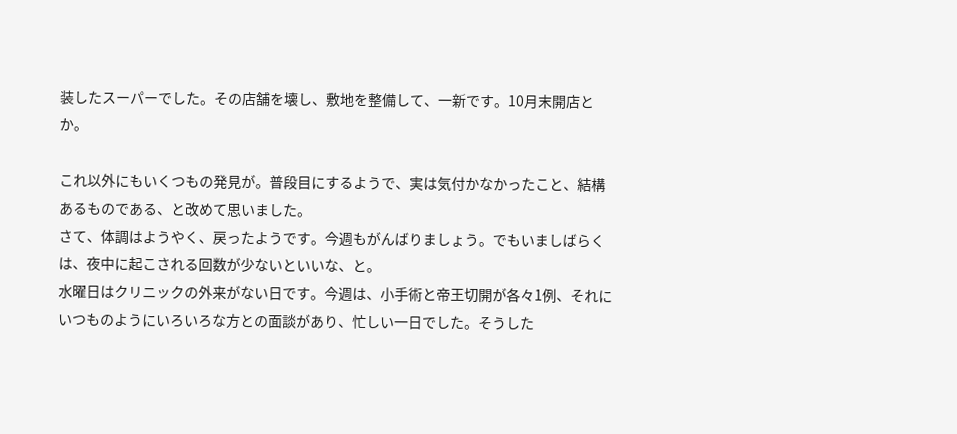装したスーパーでした。その店舗を壊し、敷地を整備して、一新です。10月末開店とか。

これ以外にもいくつもの発見が。普段目にするようで、実は気付かなかったこと、結構あるものである、と改めて思いました。
さて、体調はようやく、戻ったようです。今週もがんばりましょう。でもいましばらくは、夜中に起こされる回数が少ないといいな、と。
水曜日はクリニックの外来がない日です。今週は、小手術と帝王切開が各々1例、それにいつものようにいろいろな方との面談があり、忙しい一日でした。そうした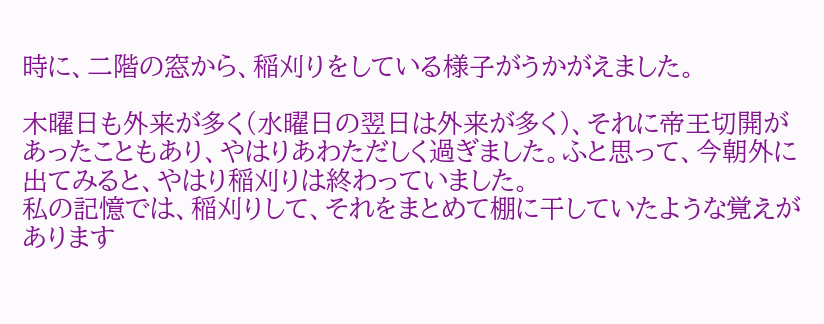時に、二階の窓から、稲刈りをしている様子がうかがえました。

木曜日も外来が多く(水曜日の翌日は外来が多く)、それに帝王切開があったこともあり、やはりあわただしく過ぎました。ふと思って、今朝外に出てみると、やはり稲刈りは終わっていました。
私の記憶では、稲刈りして、それをまとめて棚に干していたような覚えがあります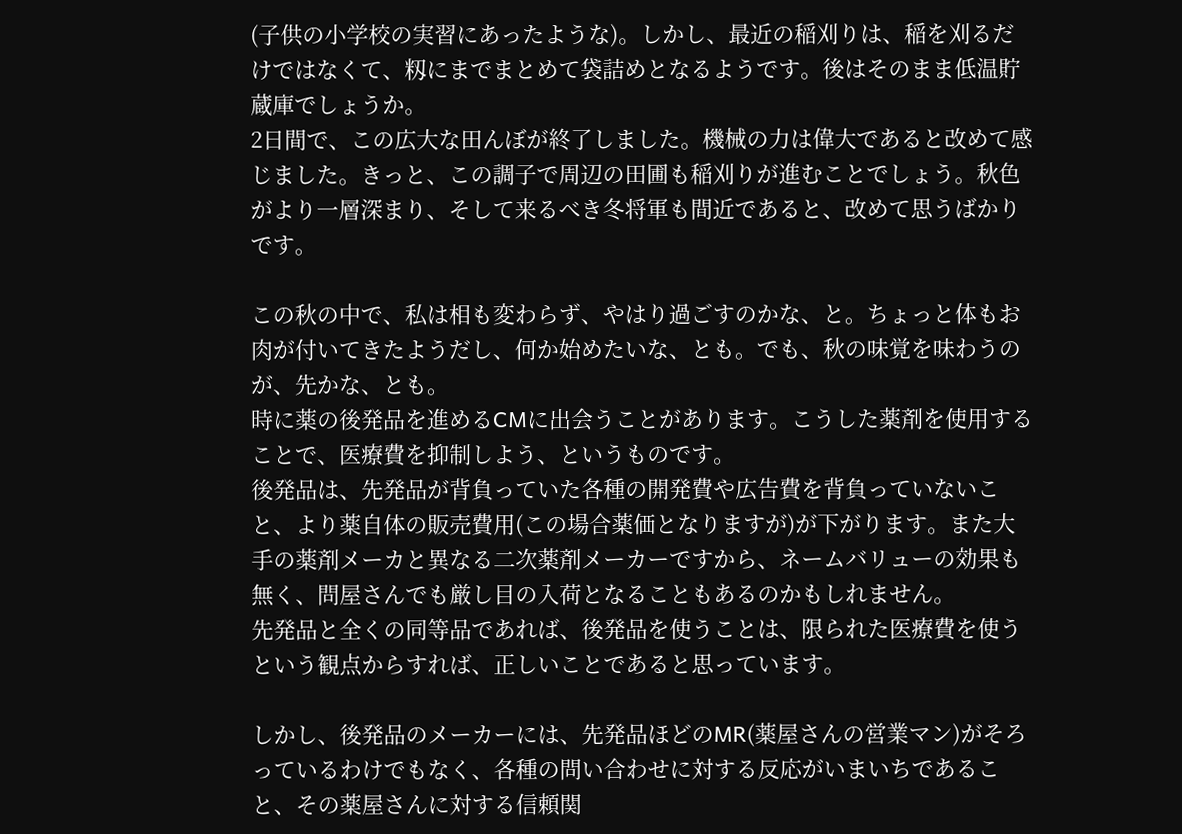(子供の小学校の実習にあったような)。しかし、最近の稲刈りは、稲を刈るだけではなくて、籾にまでまとめて袋詰めとなるようです。後はそのまま低温貯蔵庫でしょうか。
2日間で、この広大な田んぼが終了しました。機械の力は偉大であると改めて感じました。きっと、この調子で周辺の田圃も稲刈りが進むことでしょう。秋色がより一層深まり、そして来るべき冬将軍も間近であると、改めて思うばかりです。

この秋の中で、私は相も変わらず、やはり過ごすのかな、と。ちょっと体もお肉が付いてきたようだし、何か始めたいな、とも。でも、秋の味覚を味わうのが、先かな、とも。
時に薬の後発品を進めるCMに出会うことがあります。こうした薬剤を使用することで、医療費を抑制しよう、というものです。
後発品は、先発品が背負っていた各種の開発費や広告費を背負っていないこと、より薬自体の販売費用(この場合薬価となりますが)が下がります。また大手の薬剤メーカと異なる二次薬剤メーカーですから、ネームバリューの効果も無く、問屋さんでも厳し目の入荷となることもあるのかもしれません。
先発品と全くの同等品であれば、後発品を使うことは、限られた医療費を使うという観点からすれば、正しいことであると思っています。

しかし、後発品のメーカーには、先発品ほどのMR(薬屋さんの営業マン)がそろっているわけでもなく、各種の問い合わせに対する反応がいまいちであること、その薬屋さんに対する信頼関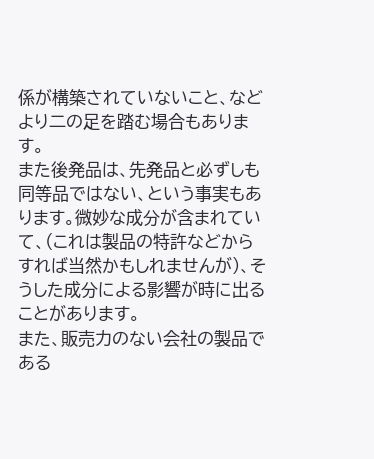係が構築されていないこと、などより二の足を踏む場合もあります。
また後発品は、先発品と必ずしも同等品ではない、という事実もあります。微妙な成分が含まれていて、(これは製品の特許などからすれば当然かもしれませんが)、そうした成分による影響が時に出ることがあります。
また、販売力のない会社の製品である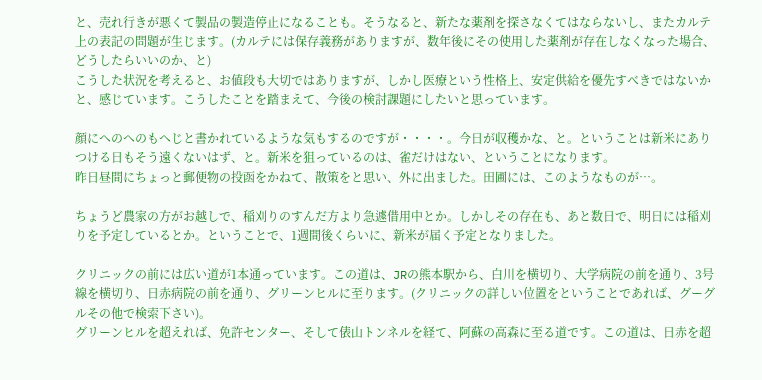と、売れ行きが悪くて製品の製造停止になることも。そうなると、新たな薬剤を探さなくてはならないし、またカルテ上の表記の問題が生じます。(カルテには保存義務がありますが、数年後にその使用した薬剤が存在しなくなった場合、どうしたらいいのか、と)
こうした状況を考えると、お値段も大切ではありますが、しかし医療という性格上、安定供給を優先すべきではないかと、感じています。こうしたことを踏まえて、今後の検討課題にしたいと思っています。

顔にへのへのもへじと書かれているような気もするのですが・・・・。今日が収穫かな、と。ということは新米にありつける日もそう遠くないはず、と。新米を狙っているのは、雀だけはない、ということになります。
昨日昼間にちょっと郵便物の投函をかねて、散策をと思い、外に出ました。田圃には、このようなものが…。

ちょうど農家の方がお越しで、稲刈りのすんだ方より急遽借用中とか。しかしその存在も、あと数日で、明日には稲刈りを予定しているとか。ということで、1週間後くらいに、新米が届く予定となりました。

クリニックの前には広い道が1本通っています。この道は、JRの熊本駅から、白川を横切り、大学病院の前を通り、3号線を横切り、日赤病院の前を通り、グリーンヒルに至ります。(クリニックの詳しい位置をということであれば、グーグルその他で検索下さい)。
グリーンヒルを超えれば、免許センター、そして俵山トンネルを経て、阿蘇の高森に至る道です。この道は、日赤を超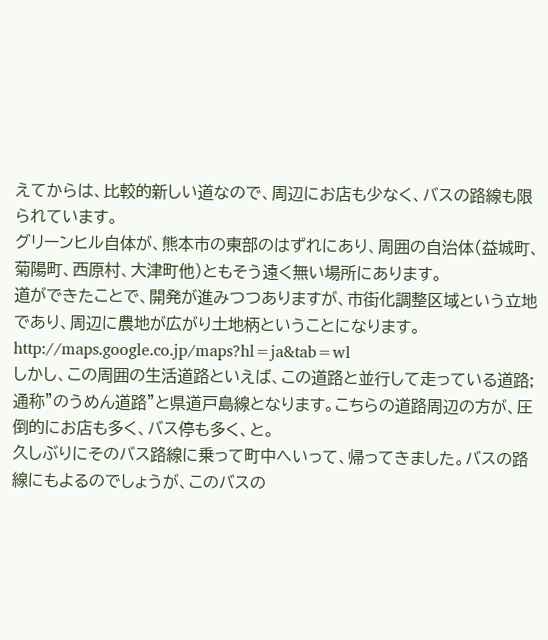えてからは、比較的新しい道なので、周辺にお店も少なく、バスの路線も限られています。
グリーンヒル自体が、熊本市の東部のはずれにあり、周囲の自治体(益城町、菊陽町、西原村、大津町他)ともそう遠く無い場所にあります。
道ができたことで、開発が進みつつありますが、市街化調整区域という立地であり、周辺に農地が広がり土地柄ということになります。
http://maps.google.co.jp/maps?hl=ja&tab=wl
しかし、この周囲の生活道路といえば、この道路と並行して走っている道路;通称”のうめん道路”と県道戸島線となります。こちらの道路周辺の方が、圧倒的にお店も多く、バス停も多く、と。
久しぶりにそのバス路線に乗って町中へいって、帰ってきました。バスの路線にもよるのでしょうが、このバスの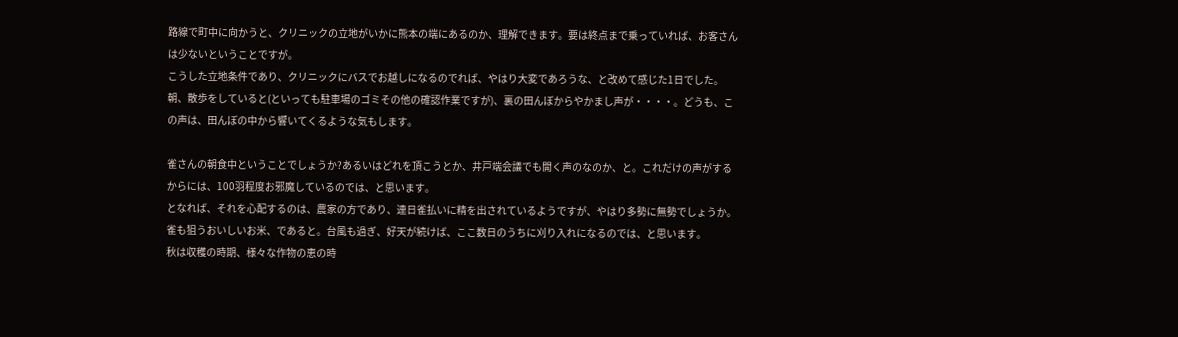路線で町中に向かうと、クリニックの立地がいかに熊本の端にあるのか、理解できます。要は終点まで乗っていれば、お客さんは少ないということですが。
こうした立地条件であり、クリニックにバスでお越しになるのでれば、やはり大変であろうな、と改めて感じた1日でした。
朝、散歩をしていると(といっても駐車場のゴミその他の確認作業ですが)、裏の田んぼからやかまし声が・・・・。どうも、この声は、田んぼの中から響いてくるような気もします。

雀さんの朝食中ということでしょうか?あるいはどれを頂こうとか、井戸端会議でも開く声のなのか、と。これだけの声がするからには、100羽程度お邪魔しているのでは、と思います。
となれば、それを心配するのは、農家の方であり、連日雀払いに精を出されているようですが、やはり多勢に無勢でしょうか。
雀も狙うおいしいお米、であると。台風も過ぎ、好天が続けば、ここ数日のうちに刈り入れになるのでは、と思います。
秋は収穫の時期、様々な作物の恵の時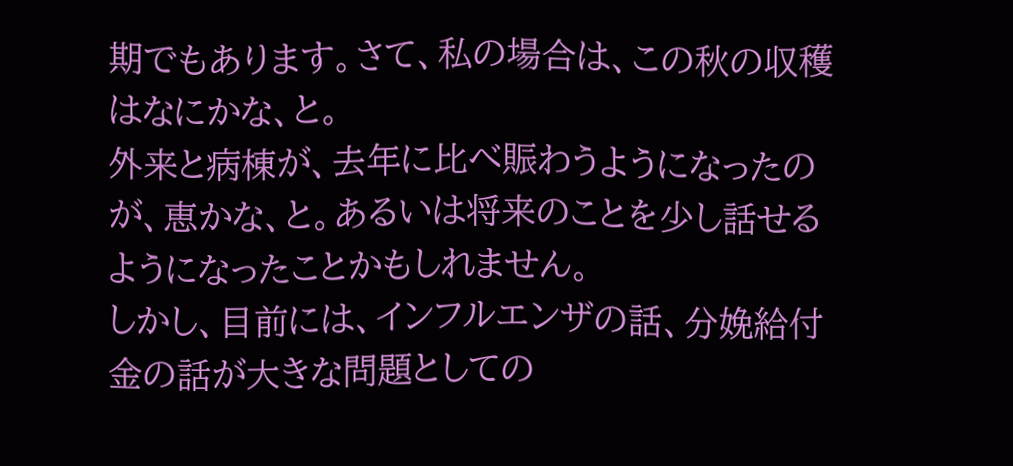期でもあります。さて、私の場合は、この秋の収穫はなにかな、と。
外来と病棟が、去年に比べ賑わうようになったのが、恵かな、と。あるいは将来のことを少し話せるようになったことかもしれません。
しかし、目前には、インフルエンザの話、分娩給付金の話が大きな問題としての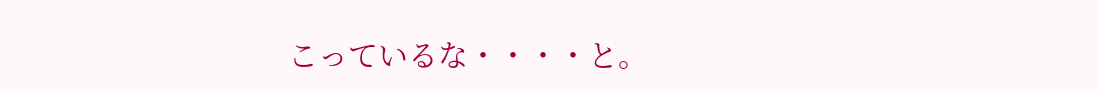こっているな・・・・と。